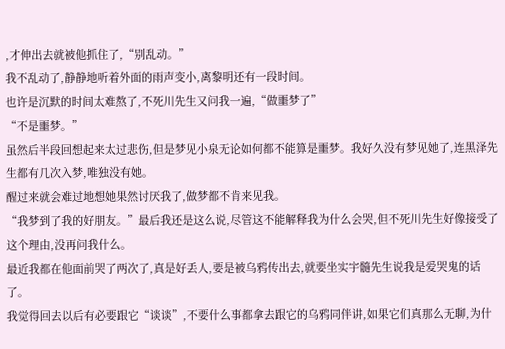,才伸出去就被他抓住了,“别乱动。”
我不乱动了,静静地听着外面的雨声变小,离黎明还有一段时间。
也许是沉默的时间太难熬了,不死川先生又问我一遍,“做噩梦了”
“不是噩梦。”
虽然后半段回想起来太过悲伤,但是梦见小泉无论如何都不能算是噩梦。我好久没有梦见她了,连黑泽先生都有几次入梦,唯独没有她。
醒过来就会难过地想她果然讨厌我了,做梦都不肯来见我。
“我梦到了我的好朋友。”最后我还是这么说,尽管这不能解释我为什么会哭,但不死川先生好像接受了这个理由,没再问我什么。
最近我都在他面前哭了两次了,真是好丢人,要是被乌鸦传出去,就要坐实宇髓先生说我是爱哭鬼的话了。
我觉得回去以后有必要跟它“谈谈”,不要什么事都拿去跟它的乌鸦同伴讲,如果它们真那么无聊,为什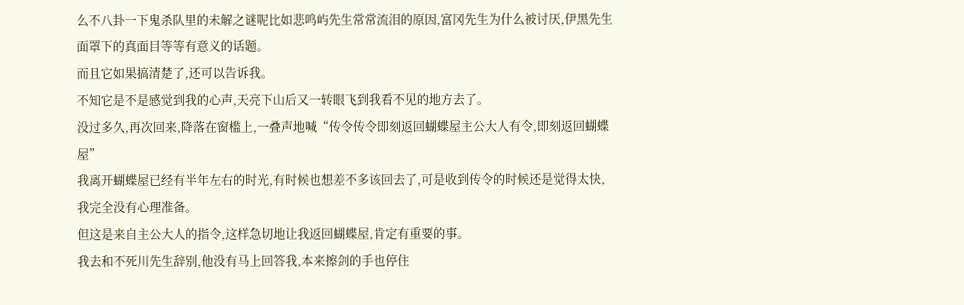么不八卦一下鬼杀队里的未解之谜呢比如悲鸣屿先生常常流泪的原因,富冈先生为什么被讨厌,伊黑先生面罩下的真面目等等有意义的话题。
而且它如果搞清楚了,还可以告诉我。
不知它是不是感觉到我的心声,天亮下山后又一转眼飞到我看不见的地方去了。
没过多久,再次回来,降落在窗槛上,一叠声地喊“传令传令即刻返回蝴蝶屋主公大人有令,即刻返回蝴蝶屋”
我离开蝴蝶屋已经有半年左右的时光,有时候也想差不多该回去了,可是收到传令的时候还是觉得太快,我完全没有心理准备。
但这是来自主公大人的指令,这样急切地让我返回蝴蝶屋,肯定有重要的事。
我去和不死川先生辞别,他没有马上回答我,本来擦剑的手也停住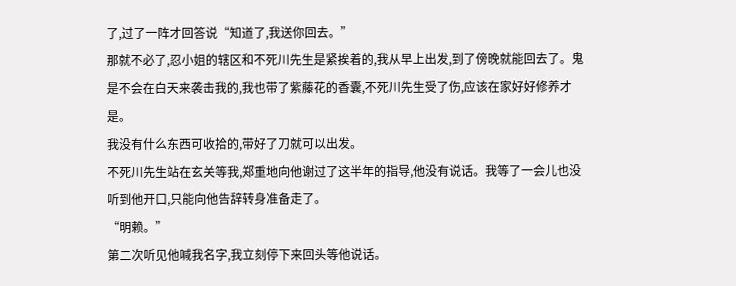了,过了一阵才回答说“知道了,我送你回去。”
那就不必了,忍小姐的辖区和不死川先生是紧挨着的,我从早上出发,到了傍晚就能回去了。鬼是不会在白天来袭击我的,我也带了紫藤花的香囊,不死川先生受了伤,应该在家好好修养才是。
我没有什么东西可收拾的,带好了刀就可以出发。
不死川先生站在玄关等我,郑重地向他谢过了这半年的指导,他没有说话。我等了一会儿也没听到他开口,只能向他告辞转身准备走了。
“明赖。”
第二次听见他喊我名字,我立刻停下来回头等他说话。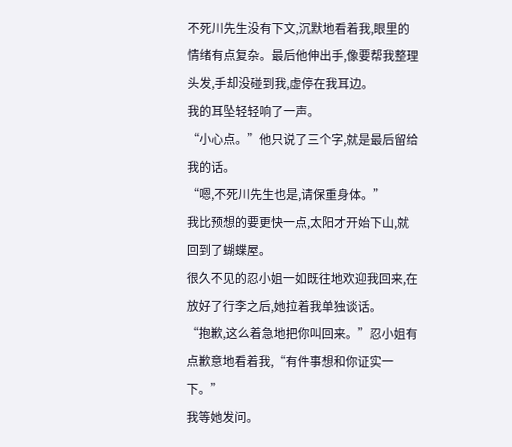不死川先生没有下文,沉默地看着我,眼里的情绪有点复杂。最后他伸出手,像要帮我整理头发,手却没碰到我,虚停在我耳边。
我的耳坠轻轻响了一声。
“小心点。”他只说了三个字,就是最后留给我的话。
“嗯,不死川先生也是,请保重身体。”
我比预想的要更快一点,太阳才开始下山,就回到了蝴蝶屋。
很久不见的忍小姐一如既往地欢迎我回来,在放好了行李之后,她拉着我单独谈话。
“抱歉,这么着急地把你叫回来。”忍小姐有点歉意地看着我,“有件事想和你证实一下。”
我等她发问。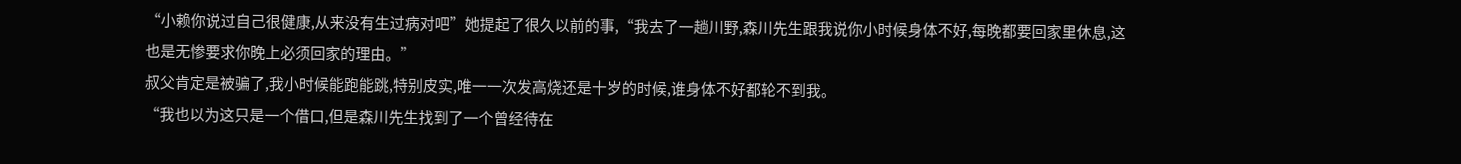“小赖你说过自己很健康,从来没有生过病对吧”她提起了很久以前的事,“我去了一趟川野,森川先生跟我说你小时候身体不好,每晚都要回家里休息,这也是无惨要求你晚上必须回家的理由。”
叔父肯定是被骗了,我小时候能跑能跳,特别皮实,唯一一次发高烧还是十岁的时候,谁身体不好都轮不到我。
“我也以为这只是一个借口,但是森川先生找到了一个曾经待在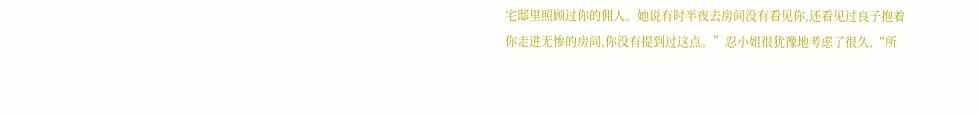宅邸里照顾过你的佣人。她说有时半夜去房间没有看见你,还看见过良子抱着你走进无惨的房间,你没有提到过这点。”忍小姐很犹豫地考虑了很久,“所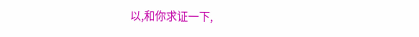以,和你求证一下,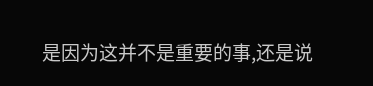是因为这并不是重要的事,还是说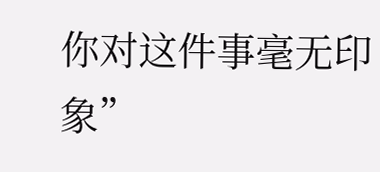你对这件事毫无印象”